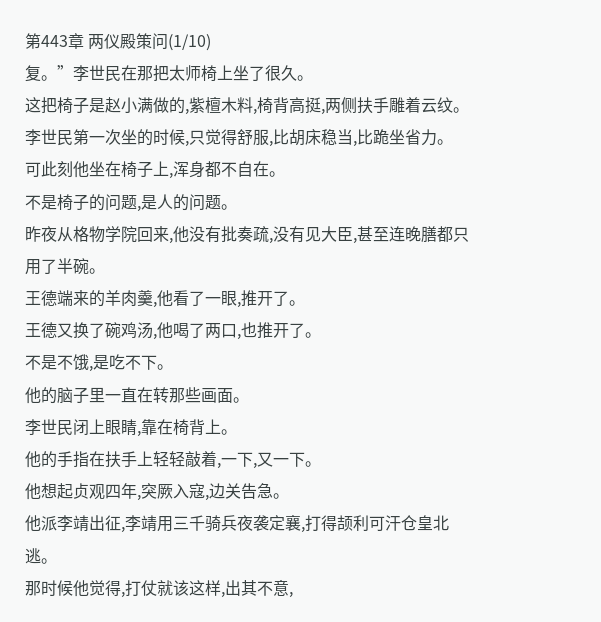第443章 两仪殿策问(1/10)
复。”李世民在那把太师椅上坐了很久。
这把椅子是赵小满做的,紫檀木料,椅背高挺,两侧扶手雕着云纹。
李世民第一次坐的时候,只觉得舒服,比胡床稳当,比跪坐省力。
可此刻他坐在椅子上,浑身都不自在。
不是椅子的问题,是人的问题。
昨夜从格物学院回来,他没有批奏疏,没有见大臣,甚至连晚膳都只用了半碗。
王德端来的羊肉羹,他看了一眼,推开了。
王德又换了碗鸡汤,他喝了两口,也推开了。
不是不饿,是吃不下。
他的脑子里一直在转那些画面。
李世民闭上眼睛,靠在椅背上。
他的手指在扶手上轻轻敲着,一下,又一下。
他想起贞观四年,突厥入寇,边关告急。
他派李靖出征,李靖用三千骑兵夜袭定襄,打得颉利可汗仓皇北逃。
那时候他觉得,打仗就该这样,出其不意,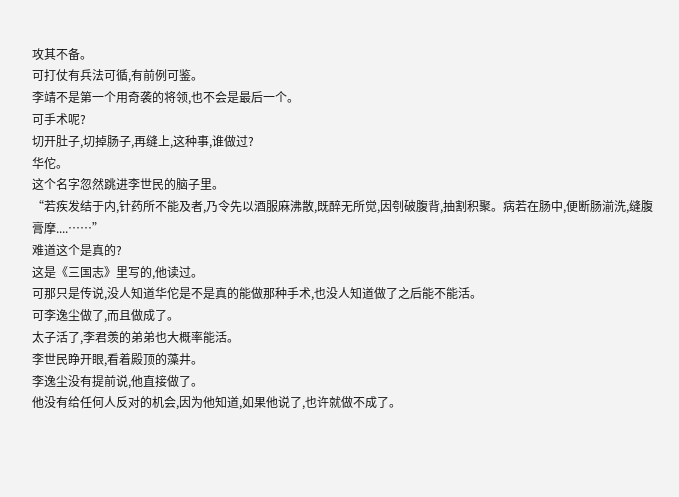攻其不备。
可打仗有兵法可循,有前例可鉴。
李靖不是第一个用奇袭的将领,也不会是最后一个。
可手术呢?
切开肚子,切掉肠子,再缝上,这种事,谁做过?
华佗。
这个名字忽然跳进李世民的脑子里。
“若疾发结于内,针药所不能及者,乃令先以酒服麻沸散,既醉无所觉,因刳破腹背,抽割积聚。病若在肠中,便断肠湔洗,缝腹膏摩....……”
难道这个是真的?
这是《三国志》里写的,他读过。
可那只是传说,没人知道华佗是不是真的能做那种手术,也没人知道做了之后能不能活。
可李逸尘做了,而且做成了。
太子活了,李君羡的弟弟也大概率能活。
李世民睁开眼,看着殿顶的藻井。
李逸尘没有提前说,他直接做了。
他没有给任何人反对的机会,因为他知道,如果他说了,也许就做不成了。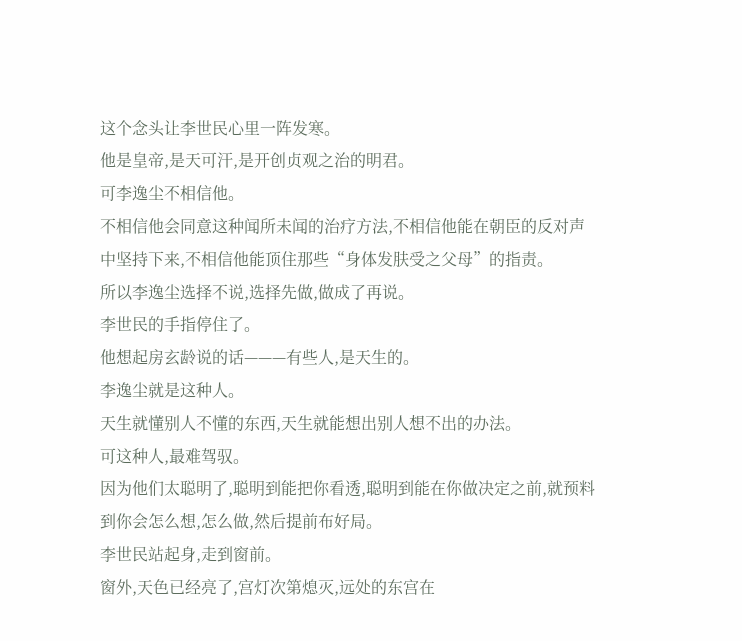这个念头让李世民心里一阵发寒。
他是皇帝,是天可汗,是开创贞观之治的明君。
可李逸尘不相信他。
不相信他会同意这种闻所未闻的治疗方法,不相信他能在朝臣的反对声中坚持下来,不相信他能顶住那些“身体发肤受之父母”的指责。
所以李逸尘选择不说,选择先做,做成了再说。
李世民的手指停住了。
他想起房玄龄说的话———有些人,是天生的。
李逸尘就是这种人。
天生就懂别人不懂的东西,天生就能想出别人想不出的办法。
可这种人,最难驾驭。
因为他们太聪明了,聪明到能把你看透,聪明到能在你做决定之前,就预料到你会怎么想,怎么做,然后提前布好局。
李世民站起身,走到窗前。
窗外,天色已经亮了,宫灯次第熄灭,远处的东宫在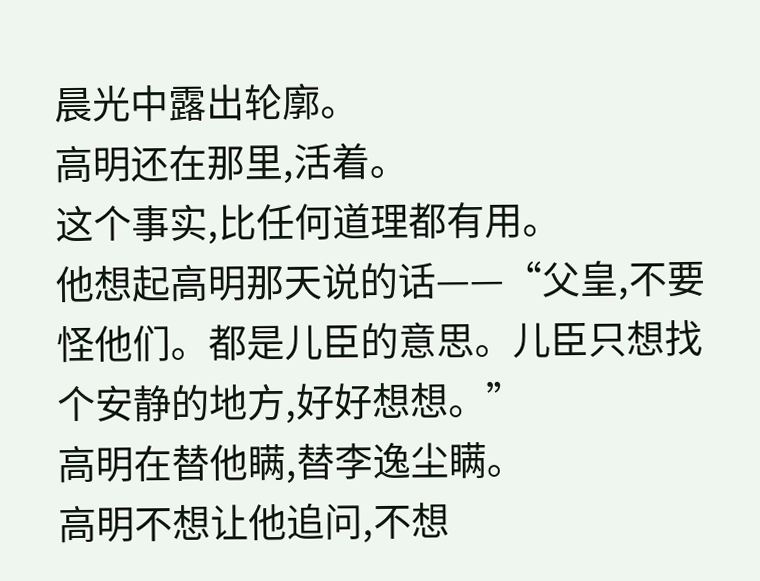晨光中露出轮廓。
高明还在那里,活着。
这个事实,比任何道理都有用。
他想起高明那天说的话——“父皇,不要怪他们。都是儿臣的意思。儿臣只想找个安静的地方,好好想想。”
高明在替他瞒,替李逸尘瞒。
高明不想让他追问,不想